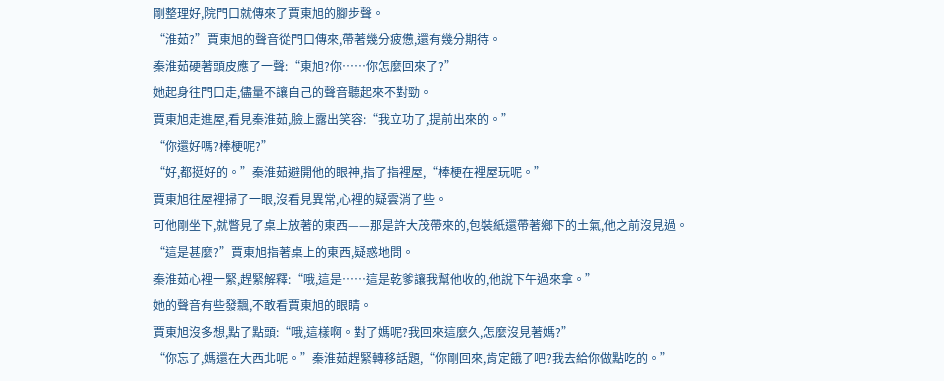剛整理好,院門口就傳來了賈東旭的腳步聲。
“淮茹?”賈東旭的聲音從門口傳來,帶著幾分疲憊,還有幾分期待。
秦淮茹硬著頭皮應了一聲:“東旭?你……你怎麼回來了?”
她起身往門口走,儘量不讓自己的聲音聽起來不對勁。
賈東旭走進屋,看見秦淮茹,臉上露出笑容:“我立功了,提前出來的。”
“你還好嗎?棒梗呢?”
“好,都挺好的。”秦淮茹避開他的眼神,指了指裡屋,“棒梗在裡屋玩呢。”
賈東旭往屋裡掃了一眼,沒看見異常,心裡的疑雲消了些。
可他剛坐下,就瞥見了桌上放著的東西——那是許大茂帶來的,包裝紙還帶著鄉下的土氣,他之前沒見過。
“這是甚麼?”賈東旭指著桌上的東西,疑惑地問。
秦淮茹心裡一緊,趕緊解釋:“哦,這是……這是乾爹讓我幫他收的,他說下午過來拿。”
她的聲音有些發飄,不敢看賈東旭的眼睛。
賈東旭沒多想,點了點頭:“哦,這樣啊。對了媽呢?我回來這麼久,怎麼沒見著媽?”
“你忘了,媽還在大西北呢。”秦淮茹趕緊轉移話題,“你剛回來,肯定餓了吧?我去給你做點吃的。”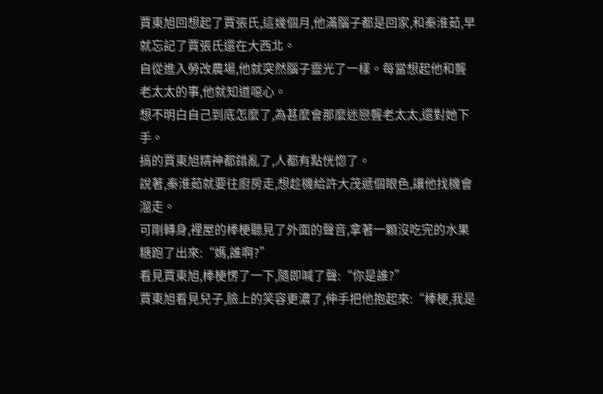賈東旭回想起了賈張氏,這幾個月,他滿腦子都是回家,和秦淮茹,早就忘記了賈張氏還在大西北。
自從進入勞改農場,他就突然腦子靈光了一樣。每當想起他和聾老太太的事,他就知道噁心。
想不明白自己到底怎麼了,為甚麼會那麼迷戀聾老太太,還對她下手。
搞的賈東旭精神都錯亂了,人都有點恍惚了。
說著,秦淮茹就要往廚房走,想趁機給許大茂遞個眼色,讓他找機會溜走。
可剛轉身,裡屋的棒梗聽見了外面的聲音,拿著一顆沒吃完的水果糖跑了出來:“媽,誰啊?”
看見賈東旭,棒梗愣了一下,隨即喊了聲:“你是誰?”
賈東旭看見兒子,臉上的笑容更濃了,伸手把他抱起來:“棒梗,我是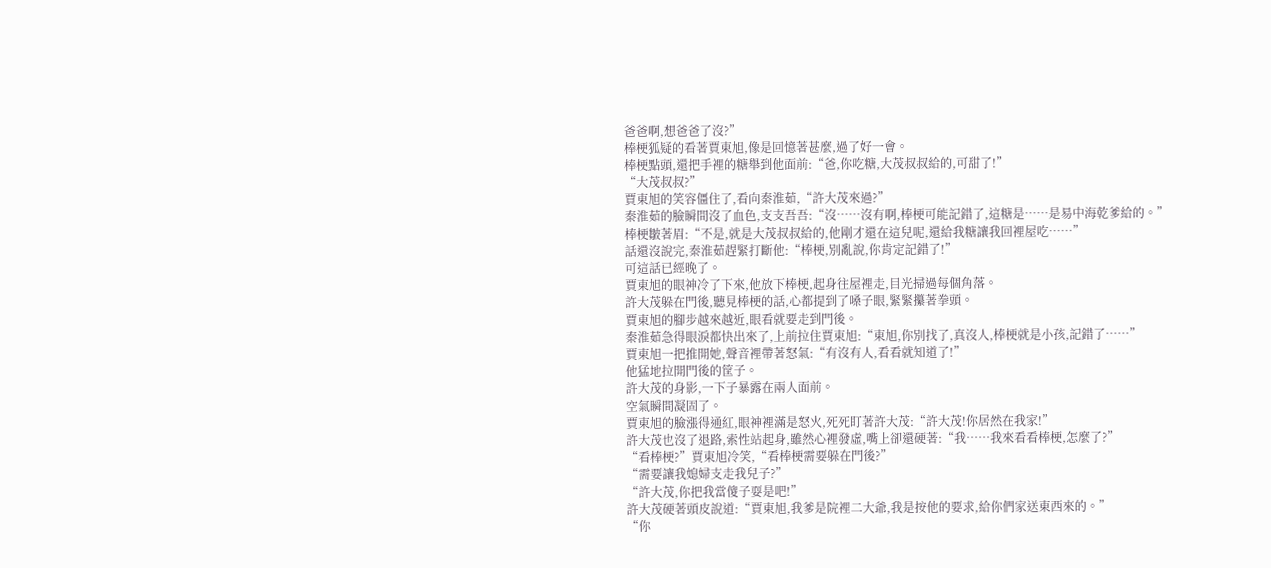爸爸啊,想爸爸了沒?”
棒梗狐疑的看著賈東旭,像是回憶著甚麼,過了好一會。
棒梗點頭,還把手裡的糖舉到他面前:“爸,你吃糖,大茂叔叔給的,可甜了!”
“大茂叔叔?”
賈東旭的笑容僵住了,看向秦淮茹,“許大茂來過?”
秦淮茹的臉瞬間沒了血色,支支吾吾:“沒……沒有啊,棒梗可能記錯了,這糖是……是易中海乾爹給的。”
棒梗皺著眉:“不是,就是大茂叔叔給的,他剛才還在這兒呢,還給我糖讓我回裡屋吃……”
話還沒說完,秦淮茹趕緊打斷他:“棒梗,別亂說,你肯定記錯了!”
可這話已經晚了。
賈東旭的眼神冷了下來,他放下棒梗,起身往屋裡走,目光掃過每個角落。
許大茂躲在門後,聽見棒梗的話,心都提到了嗓子眼,緊緊攥著拳頭。
賈東旭的腳步越來越近,眼看就要走到門後。
秦淮茹急得眼淚都快出來了,上前拉住賈東旭:“東旭,你別找了,真沒人,棒梗就是小孩,記錯了……”
賈東旭一把推開她,聲音裡帶著怒氣:“有沒有人,看看就知道了!”
他猛地拉開門後的筐子。
許大茂的身影,一下子暴露在兩人面前。
空氣瞬間凝固了。
賈東旭的臉漲得通紅,眼神裡滿是怒火,死死盯著許大茂:“許大茂!你居然在我家!”
許大茂也沒了退路,索性站起身,雖然心裡發虛,嘴上卻還硬著:“我……我來看看棒梗,怎麼了?”
“看棒梗?”賈東旭冷笑,“看棒梗需要躲在門後?”
“需要讓我媳婦支走我兒子?”
“許大茂,你把我當傻子耍是吧!”
許大茂硬著頭皮說道:“賈東旭,我爹是院裡二大爺,我是按他的要求,給你們家送東西來的。”
“你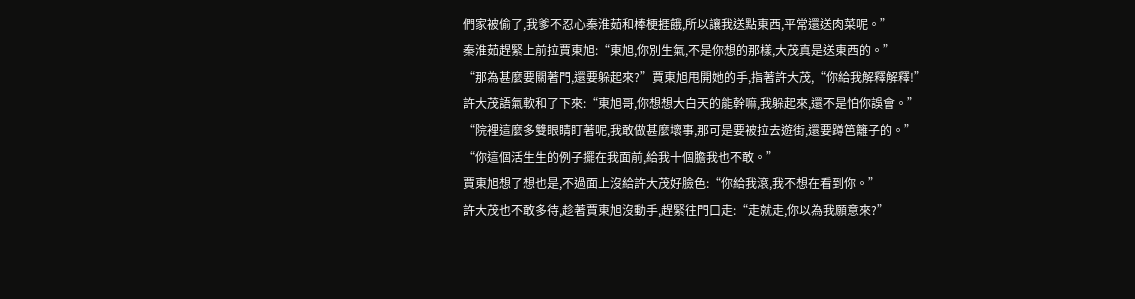們家被偷了,我爹不忍心秦淮茹和棒梗捱餓,所以讓我送點東西,平常還送肉菜呢。”
秦淮茹趕緊上前拉賈東旭:“東旭,你別生氣,不是你想的那樣,大茂真是送東西的。”
“那為甚麼要關著門,還要躲起來?”賈東旭甩開她的手,指著許大茂,“你給我解釋解釋!”
許大茂語氣軟和了下來:“東旭哥,你想想大白天的能幹嘛,我躲起來,還不是怕你誤會。”
“院裡這麼多雙眼睛盯著呢,我敢做甚麼壞事,那可是要被拉去遊街,還要蹲笆籬子的。”
“你這個活生生的例子擺在我面前,給我十個膽我也不敢。”
賈東旭想了想也是,不過面上沒給許大茂好臉色:“你給我滾,我不想在看到你。”
許大茂也不敢多待,趁著賈東旭沒動手,趕緊往門口走:“走就走,你以為我願意來?”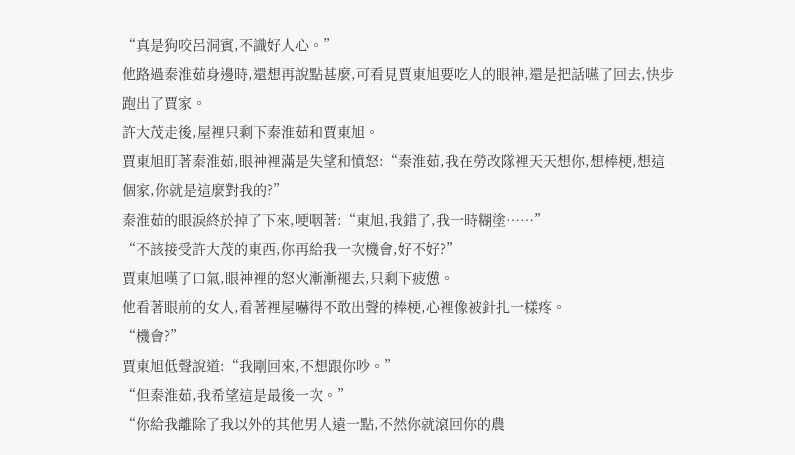“真是狗咬呂洞賓,不識好人心。”
他路過秦淮茹身邊時,還想再說點甚麼,可看見賈東旭要吃人的眼神,還是把話嚥了回去,快步跑出了賈家。
許大茂走後,屋裡只剩下秦淮茹和賈東旭。
賈東旭盯著秦淮茹,眼神裡滿是失望和憤怒:“秦淮茹,我在勞改隊裡天天想你,想棒梗,想這個家,你就是這麼對我的?”
秦淮茹的眼淚終於掉了下來,哽咽著:“東旭,我錯了,我一時糊塗……”
“不該接受許大茂的東西,你再給我一次機會,好不好?”
賈東旭嘆了口氣,眼神裡的怒火漸漸褪去,只剩下疲憊。
他看著眼前的女人,看著裡屋嚇得不敢出聲的棒梗,心裡像被針扎一樣疼。
“機會?”
賈東旭低聲說道:“我剛回來,不想跟你吵。”
“但秦淮茹,我希望這是最後一次。”
“你給我離除了我以外的其他男人遠一點,不然你就滾回你的農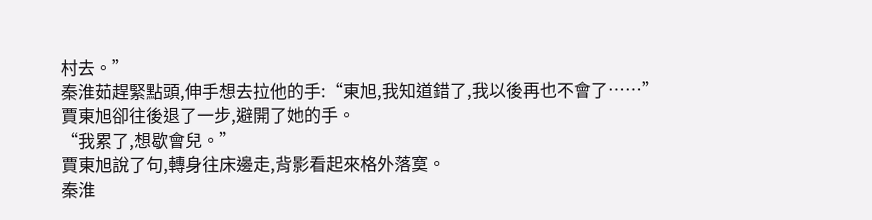村去。”
秦淮茹趕緊點頭,伸手想去拉他的手:“東旭,我知道錯了,我以後再也不會了……”
賈東旭卻往後退了一步,避開了她的手。
“我累了,想歇會兒。”
賈東旭說了句,轉身往床邊走,背影看起來格外落寞。
秦淮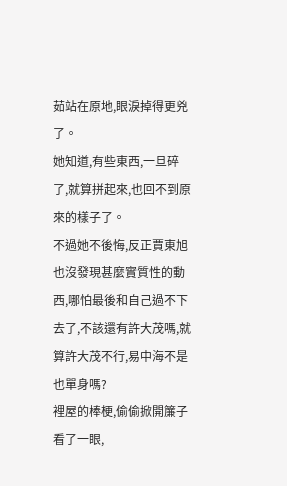茹站在原地,眼淚掉得更兇了。
她知道,有些東西,一旦碎了,就算拼起來,也回不到原來的樣子了。
不過她不後悔,反正賈東旭也沒發現甚麼實質性的動西,哪怕最後和自己過不下去了,不該還有許大茂嗎,就算許大茂不行,易中海不是也單身嗎?
裡屋的棒梗,偷偷掀開簾子看了一眼,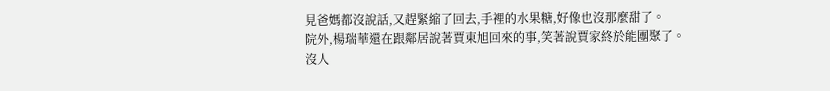見爸媽都沒說話,又趕緊縮了回去,手裡的水果糖,好像也沒那麼甜了。
院外,楊瑞華還在跟鄰居說著賈東旭回來的事,笑著說賈家終於能團聚了。
沒人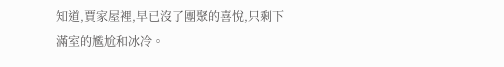知道,賈家屋裡,早已沒了團聚的喜悅,只剩下滿室的尷尬和冰冷。